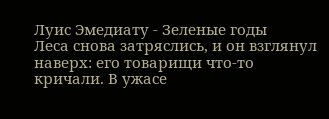Луис Эмедиату - Зеленые годы
Леса снова затряслись, и он взглянул наверх: его товарищи что-то кричали. В ужасе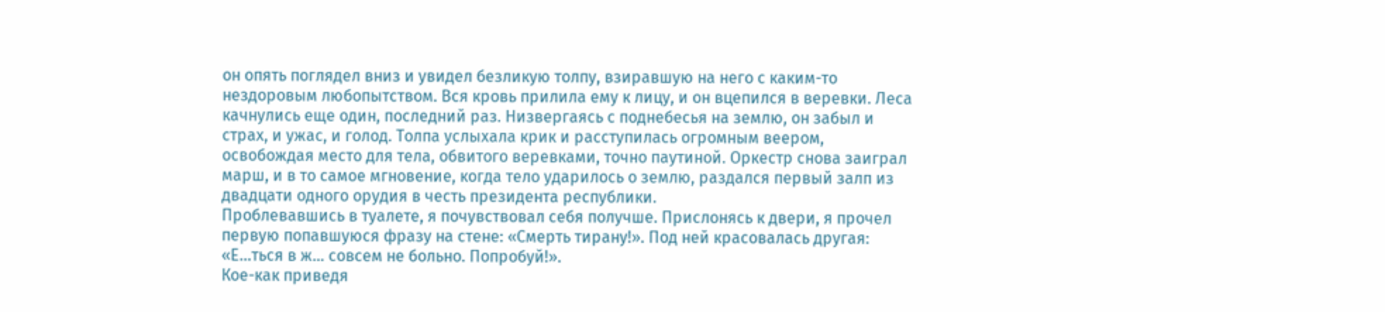он опять поглядел вниз и увидел безликую толпу, взиравшую на него с каким-то нездоровым любопытством. Вся кровь прилила ему к лицу, и он вцепился в веревки. Леса качнулись еще один, последний раз. Низвергаясь с поднебесья на землю, он забыл и страх, и ужас, и голод. Толпа услыхала крик и расступилась огромным веером, освобождая место для тела, обвитого веревками, точно паутиной. Оркестр снова заиграл марш, и в то самое мгновение, когда тело ударилось о землю, раздался первый залп из двадцати одного орудия в честь президента республики.
Проблевавшись в туалете, я почувствовал себя получше. Прислонясь к двери, я прочел первую попавшуюся фразу на стене: «Смерть тирану!». Под ней красовалась другая: «Е…ться в ж… совсем не больно. Попробуй!».
Кое-как приведя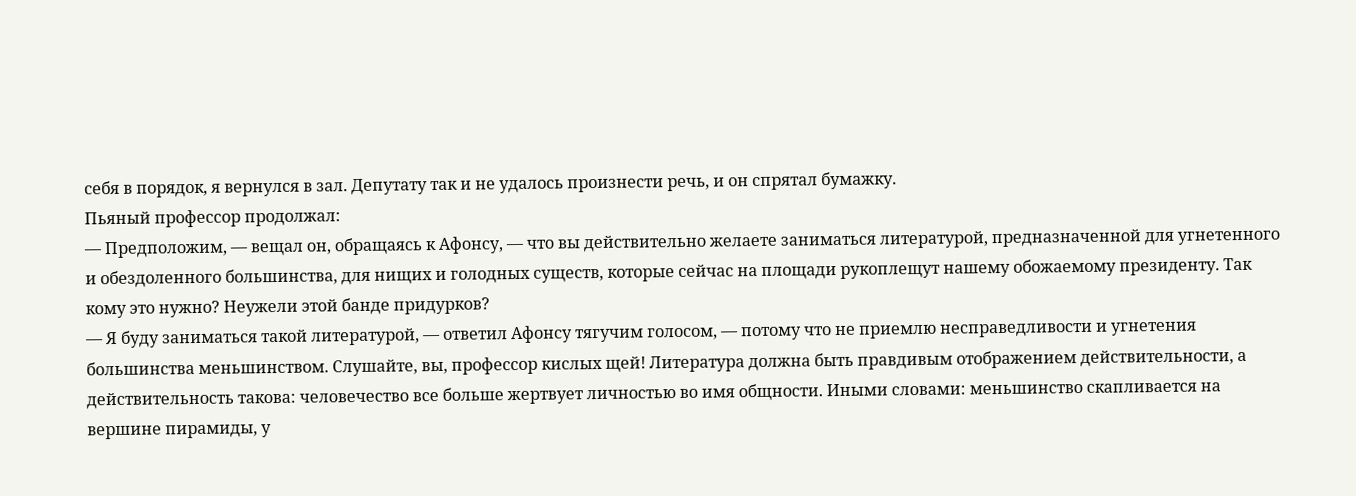себя в порядок, я вернулся в зал. Депутату так и не удалось произнести речь, и он спрятал бумажку.
Пьяный профессор продолжал:
— Предположим, — вещал он, обращаясь к Афонсу, — что вы действительно желаете заниматься литературой, предназначенной для угнетенного и обездоленного большинства, для нищих и голодных существ, которые сейчас на площади рукоплещут нашему обожаемому президенту. Так кому это нужно? Неужели этой банде придурков?
— Я буду заниматься такой литературой, — ответил Афонсу тягучим голосом, — потому что не приемлю несправедливости и угнетения большинства меньшинством. Слушайте, вы, профессор кислых щей! Литература должна быть правдивым отображением действительности, а действительность такова: человечество все больше жертвует личностью во имя общности. Иными словами: меньшинство скапливается на вершине пирамиды, у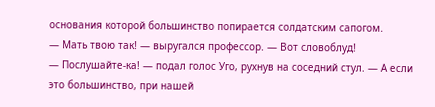основания которой большинство попирается солдатским сапогом.
— Мать твою так! — выругался профессор. — Вот словоблуд!
— Послушайте-ка! — подал голос Уго, рухнув на соседний стул. — А если это большинство, при нашей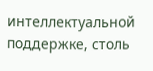интеллектуальной поддержке, столь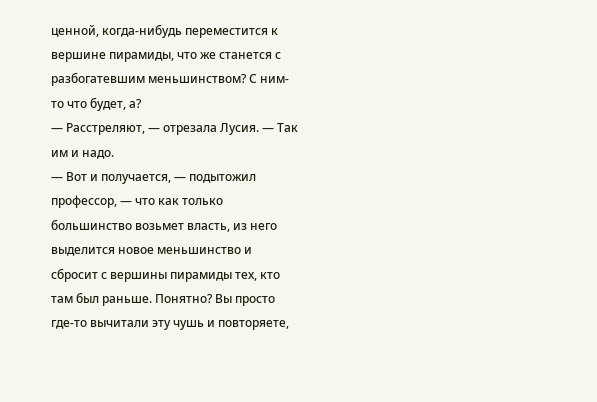ценной, когда-нибудь переместится к вершине пирамиды, что же станется с разбогатевшим меньшинством? С ним-то что будет, а?
— Расстреляют, — отрезала Лусия. — Так им и надо.
— Вот и получается, — подытожил профессор, — что как только большинство возьмет власть, из него выделится новое меньшинство и сбросит с вершины пирамиды тех, кто там был раньше. Понятно? Вы просто где-то вычитали эту чушь и повторяете,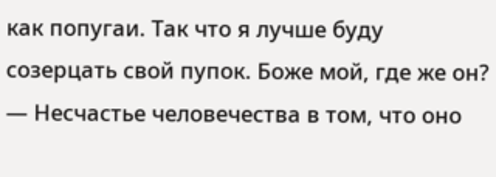как попугаи. Так что я лучше буду созерцать свой пупок. Боже мой, где же он?
— Несчастье человечества в том, что оно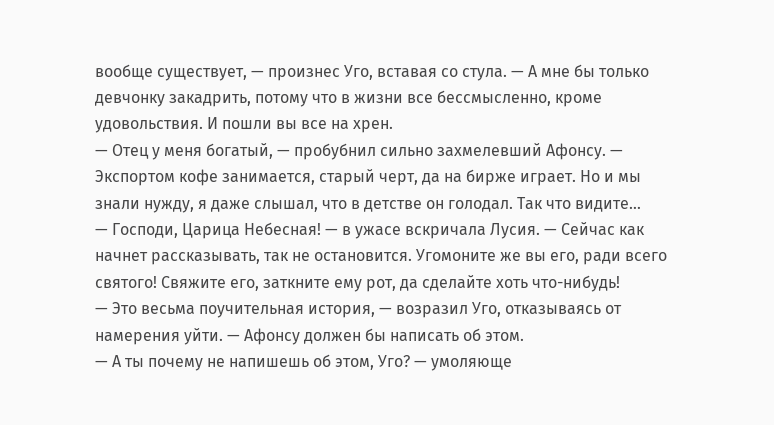вообще существует, — произнес Уго, вставая со стула. — А мне бы только девчонку закадрить, потому что в жизни все бессмысленно, кроме удовольствия. И пошли вы все на хрен.
— Отец у меня богатый, — пробубнил сильно захмелевший Афонсу. — Экспортом кофе занимается, старый черт, да на бирже играет. Но и мы знали нужду, я даже слышал, что в детстве он голодал. Так что видите…
— Господи, Царица Небесная! — в ужасе вскричала Лусия. — Сейчас как начнет рассказывать, так не остановится. Угомоните же вы его, ради всего святого! Свяжите его, заткните ему рот, да сделайте хоть что-нибудь!
— Это весьма поучительная история, — возразил Уго, отказываясь от намерения уйти. — Афонсу должен бы написать об этом.
— А ты почему не напишешь об этом, Уго? — умоляюще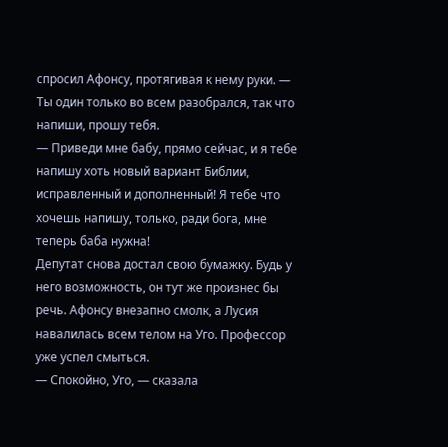спросил Афонсу, протягивая к нему руки. — Ты один только во всем разобрался, так что напиши, прошу тебя.
— Приведи мне бабу, прямо сейчас, и я тебе напишу хоть новый вариант Библии, исправленный и дополненный! Я тебе что хочешь напишу, только, ради бога, мне теперь баба нужна!
Депутат снова достал свою бумажку. Будь у него возможность, он тут же произнес бы речь. Афонсу внезапно смолк, а Лусия навалилась всем телом на Уго. Профессор уже успел смыться.
— Спокойно, Уго, — сказала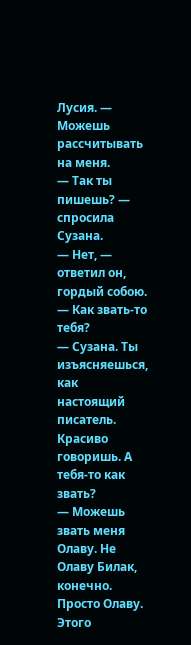Лусия. — Можешь рассчитывать на меня.
— Так ты пишешь? — спросила Сузана.
— Нет, — ответил он, гордый собою. — Как звать-то тебя?
— Сузана. Ты изъясняешься, как настоящий писатель. Красиво говоришь. А тебя-то как звать?
— Можешь звать меня Олаву. Не Олаву Билак, конечно. Просто Олаву. Этого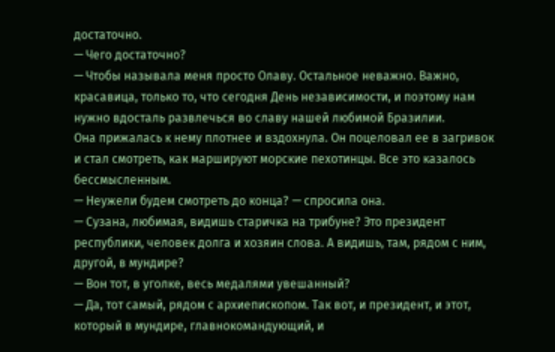достаточно.
— Чего достаточно?
— Чтобы называла меня просто Олаву. Остальное неважно. Важно, красавица, только то, что сегодня День независимости, и поэтому нам нужно вдосталь развлечься во славу нашей любимой Бразилии.
Она прижалась к нему плотнее и вздохнула. Он поцеловал ее в загривок и стал смотреть, как маршируют морские пехотинцы. Все это казалось бессмысленным.
— Неужели будем смотреть до конца? — спросила она.
— Сузана, любимая, видишь старичка на трибуне? Это президент республики, человек долга и хозяин слова. А видишь, там, рядом с ним, другой, в мундире?
— Вон тот, в уголке, весь медалями увешанный?
— Да, тот самый, рядом с архиепископом. Так вот, и президент, и этот, который в мундире, главнокомандующий, и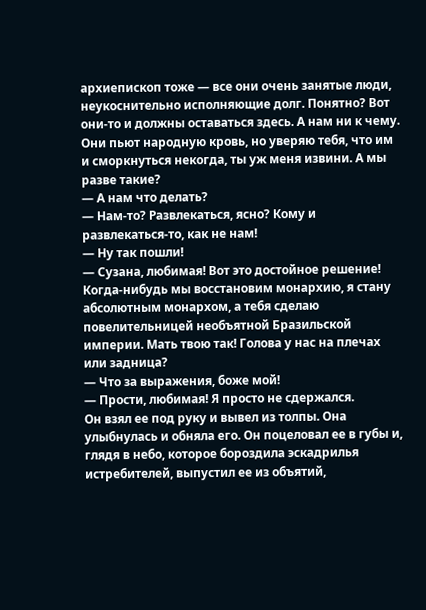архиепископ тоже — все они очень занятые люди, неукоснительно исполняющие долг. Понятно? Вот они-то и должны оставаться здесь. А нам ни к чему. Они пьют народную кровь, но уверяю тебя, что им и сморкнуться некогда, ты уж меня извини. А мы разве такие?
— А нам что делать?
— Нам-то? Развлекаться, ясно? Кому и развлекаться-то, как не нам!
— Ну так пошли!
— Сузана, любимая! Вот это достойное решение! Когда-нибудь мы восстановим монархию, я стану абсолютным монархом, а тебя сделаю повелительницей необъятной Бразильской империи. Мать твою так! Голова у нас на плечах или задница?
— Что за выражения, боже мой!
— Прости, любимая! Я просто не сдержался.
Он взял ее под руку и вывел из толпы. Она улыбнулась и обняла его. Он поцеловал ее в губы и, глядя в небо, которое бороздила эскадрилья истребителей, выпустил ее из объятий,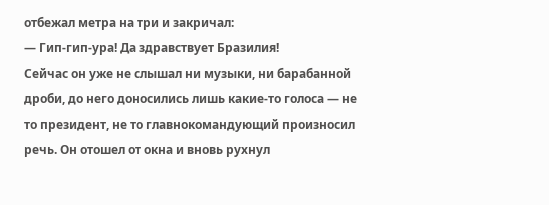отбежал метра на три и закричал:
— Гип-гип-ура! Да здравствует Бразилия!
Сейчас он уже не слышал ни музыки, ни барабанной дроби, до него доносились лишь какие-то голоса — не то президент, не то главнокомандующий произносил речь. Он отошел от окна и вновь рухнул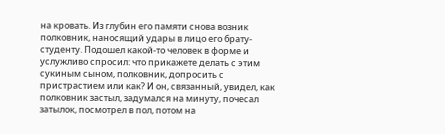на кровать. Из глубин его памяти снова возник полковник, наносящий удары в лицо его брату-студенту. Подошел какой-то человек в форме и услужливо спросил: что прикажете делать с этим сукиным сыном, полковник, допросить с пристрастием или как? И он, связанный, увидел, как полковник застыл, задумался на минуту, почесал затылок, посмотрел в пол, потом на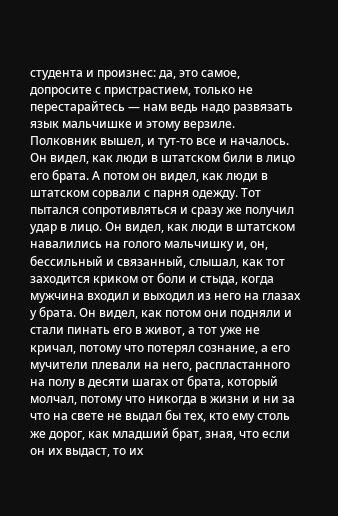студента и произнес: да, это самое, допросите с пристрастием, только не перестарайтесь — нам ведь надо развязать язык мальчишке и этому верзиле. Полковник вышел, и тут-то все и началось. Он видел, как люди в штатском били в лицо его брата. А потом он видел, как люди в штатском сорвали с парня одежду. Тот пытался сопротивляться и сразу же получил удар в лицо. Он видел, как люди в штатском навалились на голого мальчишку и, он, бессильный и связанный, слышал, как тот заходится криком от боли и стыда, когда мужчина входил и выходил из него на глазах у брата. Он видел, как потом они подняли и стали пинать его в живот, а тот уже не кричал, потому что потерял сознание, а его мучители плевали на него, распластанного на полу в десяти шагах от брата, который молчал, потому что никогда в жизни и ни за что на свете не выдал бы тех, кто ему столь же дорог, как младший брат, зная, что если он их выдаст, то их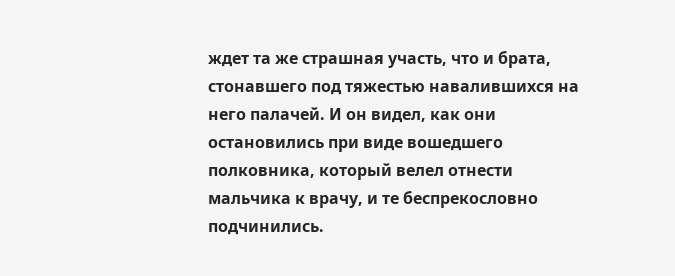ждет та же страшная участь, что и брата, стонавшего под тяжестью навалившихся на него палачей. И он видел, как они остановились при виде вошедшего полковника, который велел отнести мальчика к врачу, и те беспрекословно подчинились.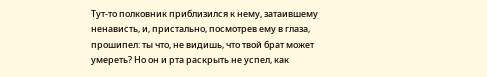Тут-то полковник приблизился к нему, затаившему ненависть, и, пристально, посмотрев ему в глаза, прошипел: ты что, не видишь, что твой брат может умереть? Но он и рта раскрыть не успел, как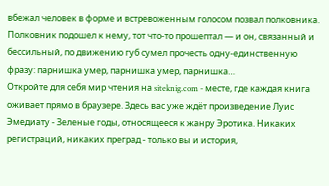вбежал человек в форме и встревоженным голосом позвал полковника. Полковник подошел к нему, тот что-то прошептал — и он, связанный и бессильный, по движению губ сумел прочесть одну-единственную фразу: парнишка умер, парнишка умер, парнишка…
Откройте для себя мир чтения на siteknig.com - месте, где каждая книга оживает прямо в браузере. Здесь вас уже ждёт произведение Луис Эмедиату - Зеленые годы, относящееся к жанру Эротика. Никаких регистраций, никаких преград - только вы и история,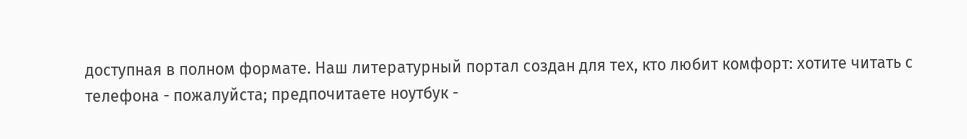доступная в полном формате. Наш литературный портал создан для тех, кто любит комфорт: хотите читать с телефона - пожалуйста; предпочитаете ноутбук -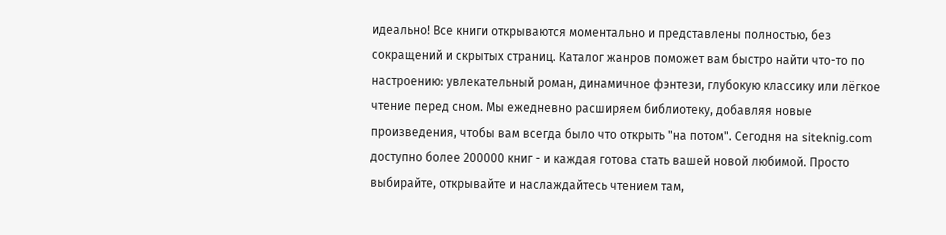идеально! Все книги открываются моментально и представлены полностью, без сокращений и скрытых страниц. Каталог жанров поможет вам быстро найти что-то по настроению: увлекательный роман, динамичное фэнтези, глубокую классику или лёгкое чтение перед сном. Мы ежедневно расширяем библиотеку, добавляя новые произведения, чтобы вам всегда было что открыть "на потом". Сегодня на siteknig.com доступно более 200000 книг - и каждая готова стать вашей новой любимой. Просто выбирайте, открывайте и наслаждайтесь чтением там,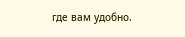где вам удобно.